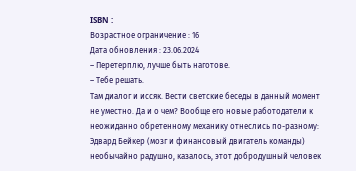ISBN :
Возрастное ограничение : 16
Дата обновления : 23.06.2024
– Перетерплю, лучше быть наготове.
– Тебе решать.
Там диалог и иссяк. Вести светские беседы в данный момент не уместно. Да и о чем? Вообще его новые работодатели к неожиданно обретенному механику отнеслись по-разному: Эдвард Бейкер (мозг и финансовый двигатель команды) необычайно радушно, казалось, этот добродушный человек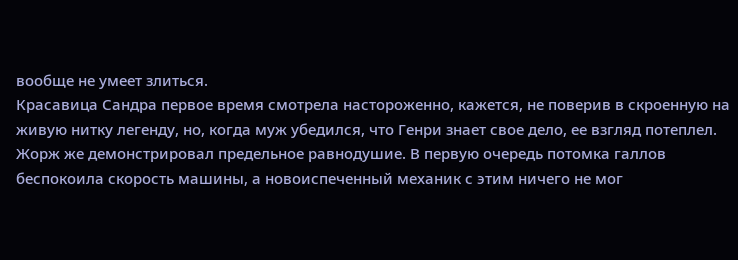вообще не умеет злиться.
Красавица Сандра первое время смотрела настороженно, кажется, не поверив в скроенную на живую нитку легенду, но, когда муж убедился, что Генри знает свое дело, ее взгляд потеплел. Жорж же демонстрировал предельное равнодушие. В первую очередь потомка галлов беспокоила скорость машины, а новоиспеченный механик с этим ничего не мог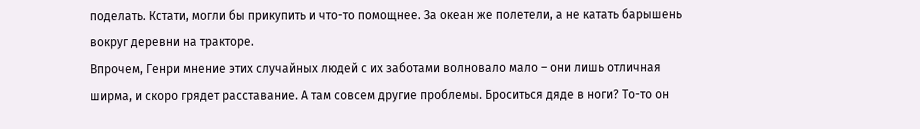поделать. Кстати, могли бы прикупить и что-то помощнее. За океан же полетели, а не катать барышень вокруг деревни на тракторе.
Впрочем, Генри мнение этих случайных людей с их заботами волновало мало – они лишь отличная ширма, и скоро грядет расставание. А там совсем другие проблемы. Броситься дяде в ноги? То-то он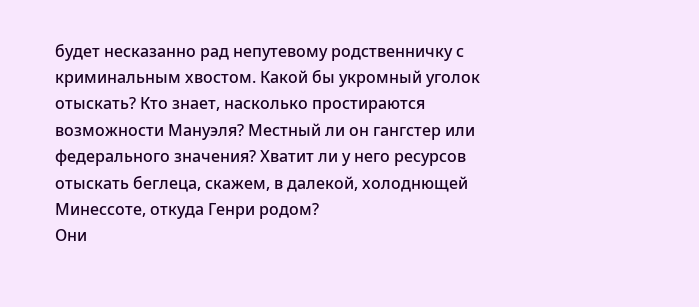будет несказанно рад непутевому родственничку с криминальным хвостом. Какой бы укромный уголок отыскать? Кто знает, насколько простираются возможности Мануэля? Местный ли он гангстер или федерального значения? Хватит ли у него ресурсов отыскать беглеца, скажем, в далекой, холоднющей Минессоте, откуда Генри родом?
Они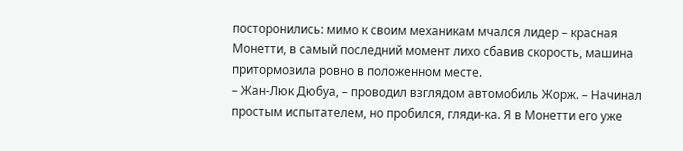посторонились: мимо к своим механикам мчался лидер – красная Монетти, в самый последний момент лихо сбавив скорость, машина притормозила ровно в положенном месте.
– Жан-Люк Дюбуа, – проводил взглядом автомобиль Жорж. – Начинал простым испытателем, но пробился, гляди-ка. Я в Монетти его уже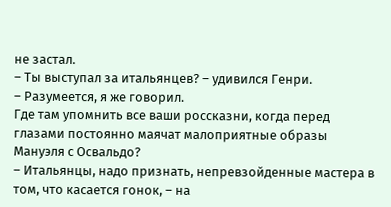не застал.
– Ты выступал за итальянцев? – удивился Генри.
– Разумеется, я же говорил.
Где там упомнить все ваши россказни, когда перед глазами постоянно маячат малоприятные образы Мануэля с Освальдо?
– Итальянцы, надо признать, непревзойденные мастера в том, что касается гонок, – на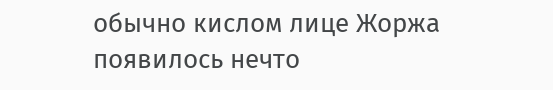обычно кислом лице Жоржа появилось нечто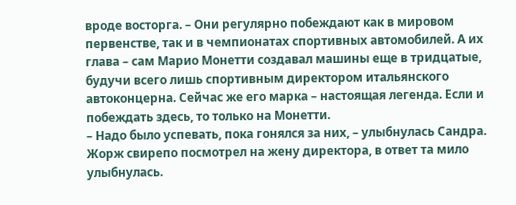вроде восторга. – Они регулярно побеждают как в мировом первенстве, так и в чемпионатах спортивных автомобилей. А их глава – сам Марио Монетти создавал машины еще в тридцатые, будучи всего лишь спортивным директором итальянского автоконцерна. Сейчас же его марка – настоящая легенда. Если и побеждать здесь, то только на Монетти.
– Надо было успевать, пока гонялся за них, – улыбнулась Сандра.
Жорж свирепо посмотрел на жену директора, в ответ та мило улыбнулась.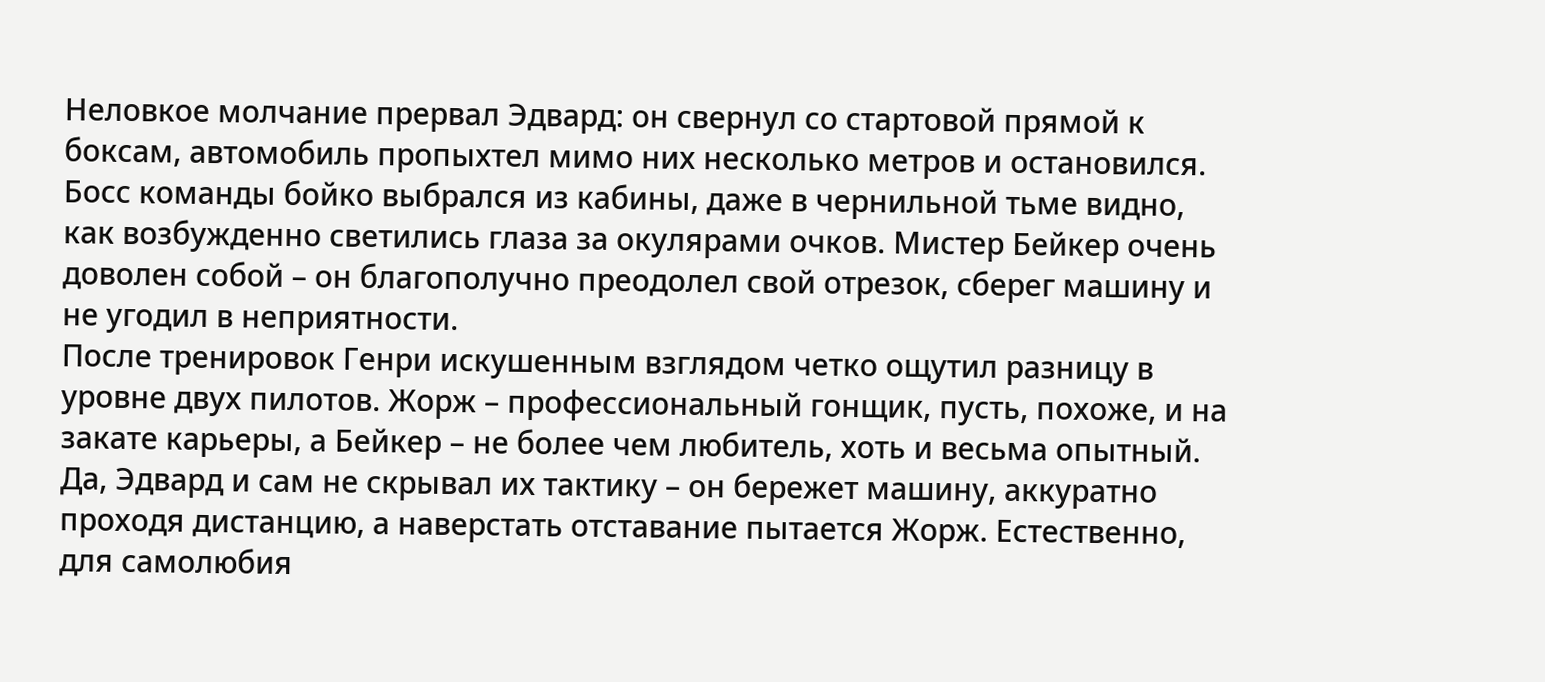Неловкое молчание прервал Эдвард: он свернул со стартовой прямой к боксам, автомобиль пропыхтел мимо них несколько метров и остановился. Босс команды бойко выбрался из кабины, даже в чернильной тьме видно, как возбужденно светились глаза за окулярами очков. Мистер Бейкер очень доволен собой – он благополучно преодолел свой отрезок, сберег машину и не угодил в неприятности.
После тренировок Генри искушенным взглядом четко ощутил разницу в уровне двух пилотов. Жорж – профессиональный гонщик, пусть, похоже, и на закате карьеры, а Бейкер – не более чем любитель, хоть и весьма опытный. Да, Эдвард и сам не скрывал их тактику – он бережет машину, аккуратно проходя дистанцию, а наверстать отставание пытается Жорж. Естественно, для самолюбия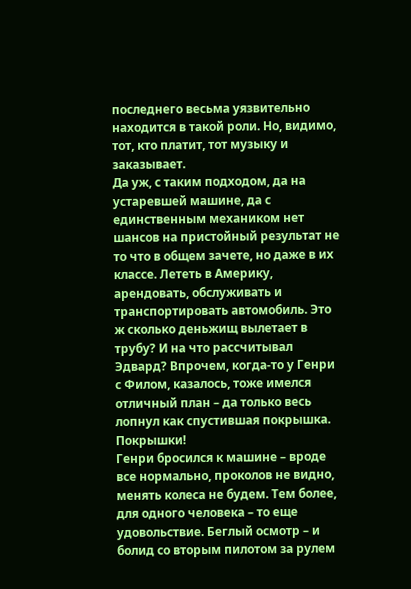последнего весьма уязвительно находится в такой роли. Но, видимо, тот, кто платит, тот музыку и заказывает.
Да уж, с таким подходом, да на устаревшей машине, да с единственным механиком нет шансов на пристойный результат не то что в общем зачете, но даже в их классе. Лететь в Америку, арендовать, обслуживать и транспортировать автомобиль. Это ж сколько деньжищ вылетает в трубу? И на что рассчитывал Эдвард? Впрочем, когда-то у Генри с Филом, казалось, тоже имелся отличный план – да только весь лопнул как спустившая покрышка. Покрышки!
Генри бросился к машине – вроде все нормально, проколов не видно, менять колеса не будем. Тем более, для одного человека – то еще удовольствие. Беглый осмотр – и болид со вторым пилотом за рулем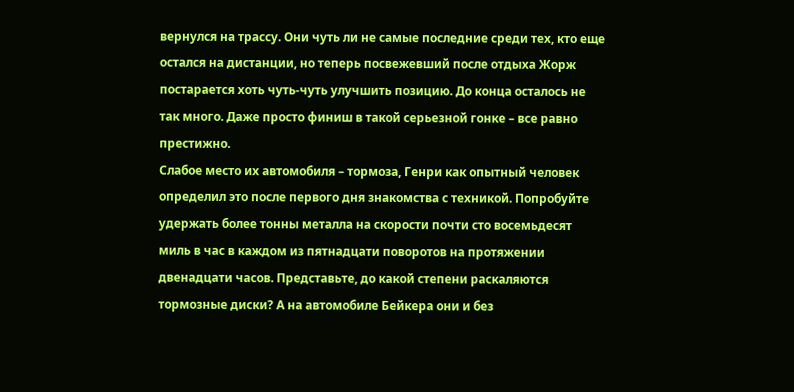вернулся на трассу. Они чуть ли не самые последние среди тех, кто еще остался на дистанции, но теперь посвежевший после отдыха Жорж постарается хоть чуть-чуть улучшить позицию. До конца осталось не так много. Даже просто финиш в такой серьезной гонке – все равно престижно.
Слабое место их автомобиля – тормоза, Генри как опытный человек определил это после первого дня знакомства с техникой. Попробуйте удержать более тонны металла на скорости почти сто восемьдесят миль в час в каждом из пятнадцати поворотов на протяжении двенадцати часов. Представьте, до какой степени раскаляются тормозные диски? А на автомобиле Бейкера они и без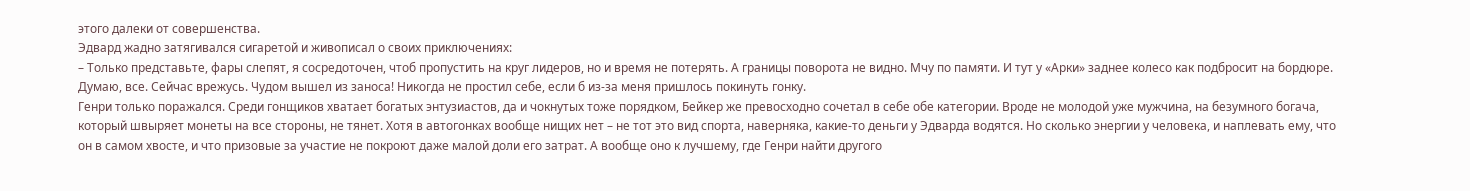этого далеки от совершенства.
Эдвард жадно затягивался сигаретой и живописал о своих приключениях:
– Только представьте, фары слепят, я сосредоточен, чтоб пропустить на круг лидеров, но и время не потерять. А границы поворота не видно. Мчу по памяти. И тут у «Арки» заднее колесо как подбросит на бордюре. Думаю, все. Сейчас врежусь. Чудом вышел из заноса! Никогда не простил себе, если б из-за меня пришлось покинуть гонку.
Генри только поражался. Среди гонщиков хватает богатых энтузиастов, да и чокнутых тоже порядком, Бейкер же превосходно сочетал в себе обе категории. Вроде не молодой уже мужчина, на безумного богача, который швыряет монеты на все стороны, не тянет. Хотя в автогонках вообще нищих нет – не тот это вид спорта, наверняка, какие-то деньги у Эдварда водятся. Но сколько энергии у человека, и наплевать ему, что он в самом хвосте, и что призовые за участие не покроют даже малой доли его затрат. А вообще оно к лучшему, где Генри найти другого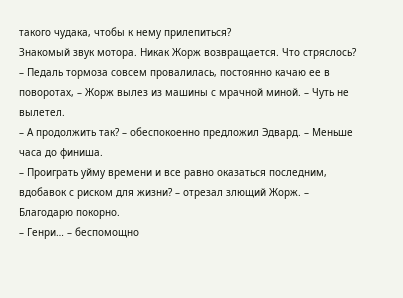такого чудака, чтобы к нему прилепиться?
Знакомый звук мотора. Никак Жорж возвращается. Что стряслось?
– Педаль тормоза совсем провалилась, постоянно качаю ее в поворотах, – Жорж вылез из машины с мрачной миной. – Чуть не вылетел.
– А продолжить так? – обеспокоенно предложил Эдвард. – Меньше часа до финиша.
– Проиграть уйму времени и все равно оказаться последним, вдобавок с риском для жизни? – отрезал злющий Жорж. – Благодарю покорно.
– Генри… – беспомощно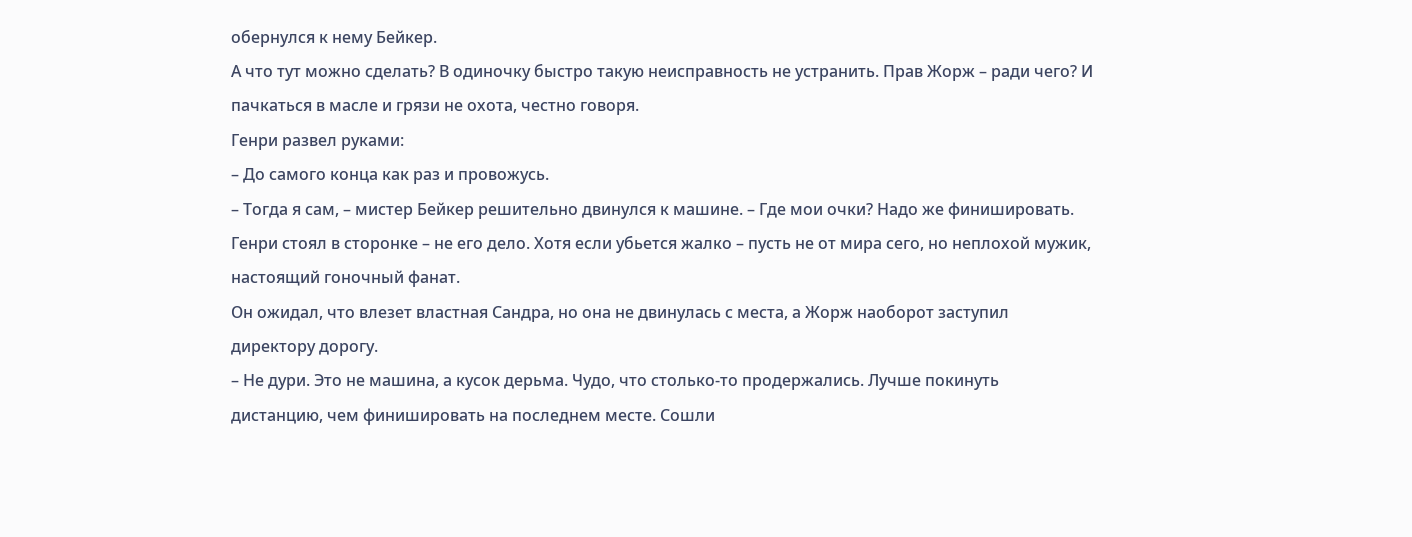обернулся к нему Бейкер.
А что тут можно сделать? В одиночку быстро такую неисправность не устранить. Прав Жорж – ради чего? И пачкаться в масле и грязи не охота, честно говоря.
Генри развел руками:
– До самого конца как раз и провожусь.
– Тогда я сам, – мистер Бейкер решительно двинулся к машине. – Где мои очки? Надо же финишировать.
Генри стоял в сторонке – не его дело. Хотя если убьется жалко – пусть не от мира сего, но неплохой мужик, настоящий гоночный фанат.
Он ожидал, что влезет властная Сандра, но она не двинулась с места, а Жорж наоборот заступил директору дорогу.
– Не дури. Это не машина, а кусок дерьма. Чудо, что столько-то продержались. Лучше покинуть дистанцию, чем финишировать на последнем месте. Сошли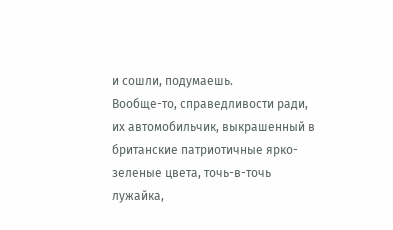и сошли, подумаешь.
Вообще-то, справедливости ради, их автомобильчик, выкрашенный в британские патриотичные ярко-зеленые цвета, точь-в-точь лужайка,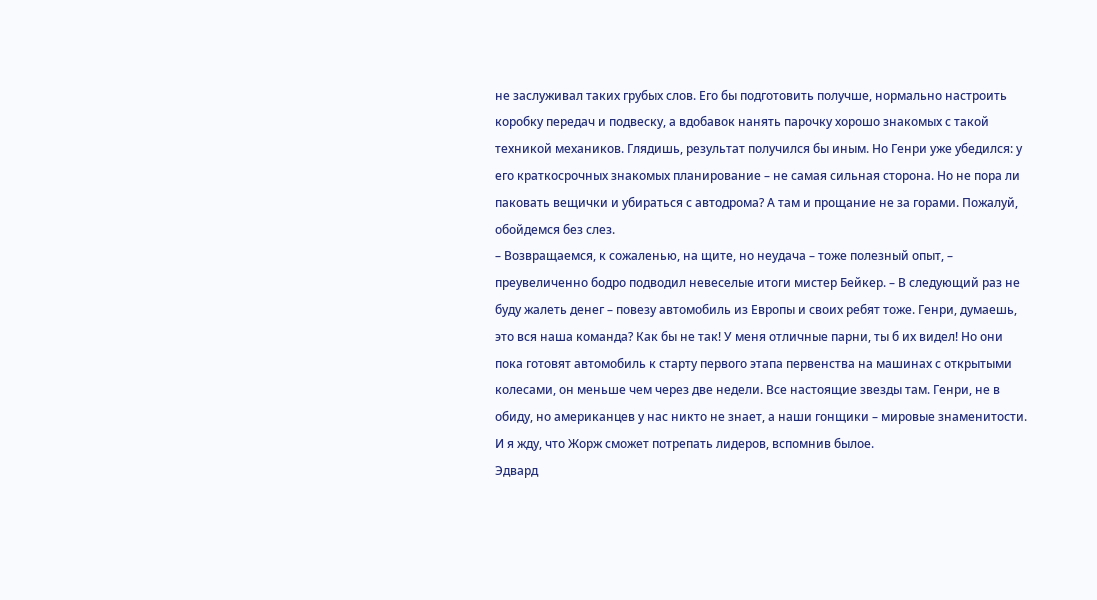не заслуживал таких грубых слов. Его бы подготовить получше, нормально настроить коробку передач и подвеску, а вдобавок нанять парочку хорошо знакомых с такой техникой механиков. Глядишь, результат получился бы иным. Но Генри уже убедился: у его краткосрочных знакомых планирование – не самая сильная сторона. Но не пора ли паковать вещички и убираться с автодрома? А там и прощание не за горами. Пожалуй, обойдемся без слез.
– Возвращаемся, к сожаленью, на щите, но неудача – тоже полезный опыт, – преувеличенно бодро подводил невеселые итоги мистер Бейкер. – В следующий раз не буду жалеть денег – повезу автомобиль из Европы и своих ребят тоже. Генри, думаешь, это вся наша команда? Как бы не так! У меня отличные парни, ты б их видел! Но они пока готовят автомобиль к старту первого этапа первенства на машинах с открытыми колесами, он меньше чем через две недели. Все настоящие звезды там. Генри, не в обиду, но американцев у нас никто не знает, а наши гонщики – мировые знаменитости. И я жду, что Жорж сможет потрепать лидеров, вспомнив былое.
Эдвард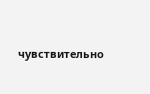чувствительно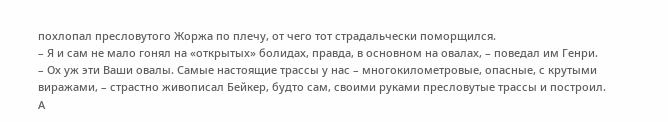похлопал пресловутого Жоржа по плечу, от чего тот страдальчески поморщился.
– Я и сам не мало гонял на «открытых» болидах, правда, в основном на овалах, – поведал им Генри.
– Ох уж эти Ваши овалы. Самые настоящие трассы у нас – многокилометровые, опасные, с крутыми виражами, – страстно живописал Бейкер, будто сам, своими руками пресловутые трассы и построил.
А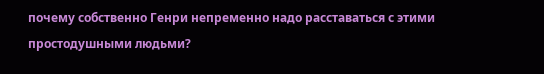почему собственно Генри непременно надо расставаться с этими простодушными людьми?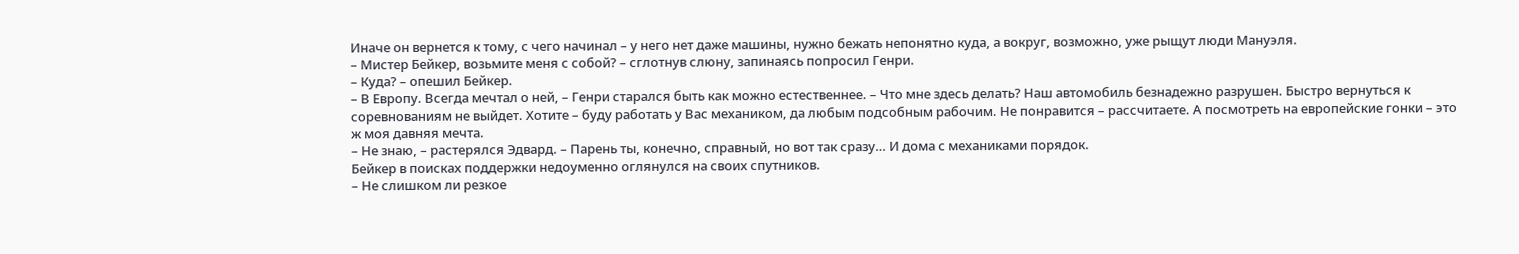Иначе он вернется к тому, с чего начинал – у него нет даже машины, нужно бежать непонятно куда, а вокруг, возможно, уже рыщут люди Мануэля.
– Мистер Бейкер, возьмите меня с собой? – сглотнув слюну, запинаясь попросил Генри.
– Куда? – опешил Бейкер.
– В Европу. Всегда мечтал о ней, – Генри старался быть как можно естественнее. – Что мне здесь делать? Наш автомобиль безнадежно разрушен. Быстро вернуться к соревнованиям не выйдет. Хотите – буду работать у Вас механиком, да любым подсобным рабочим. Не понравится – рассчитаете. А посмотреть на европейские гонки – это ж моя давняя мечта.
– Не знаю, – растерялся Эдвард. – Парень ты, конечно, справный, но вот так сразу… И дома с механиками порядок.
Бейкер в поисках поддержки недоуменно оглянулся на своих спутников.
– Не слишком ли резкое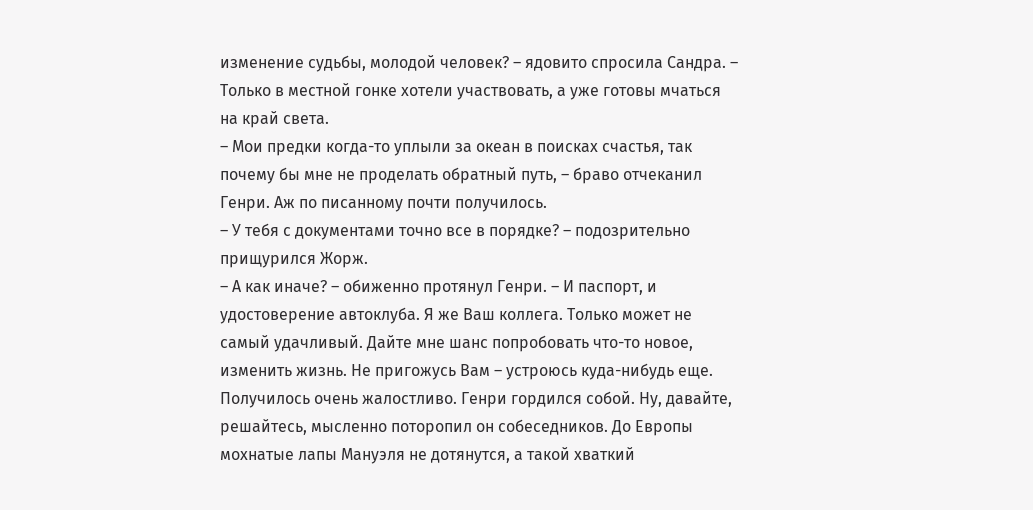изменение судьбы, молодой человек? – ядовито спросила Сандра. – Только в местной гонке хотели участвовать, а уже готовы мчаться на край света.
– Мои предки когда-то уплыли за океан в поисках счастья, так почему бы мне не проделать обратный путь, – браво отчеканил Генри. Аж по писанному почти получилось.
– У тебя с документами точно все в порядке? – подозрительно прищурился Жорж.
– А как иначе? – обиженно протянул Генри. – И паспорт, и удостоверение автоклуба. Я же Ваш коллега. Только может не самый удачливый. Дайте мне шанс попробовать что-то новое, изменить жизнь. Не пригожусь Вам – устроюсь куда-нибудь еще.
Получилось очень жалостливо. Генри гордился собой. Ну, давайте, решайтесь, мысленно поторопил он собеседников. До Европы мохнатые лапы Мануэля не дотянутся, а такой хваткий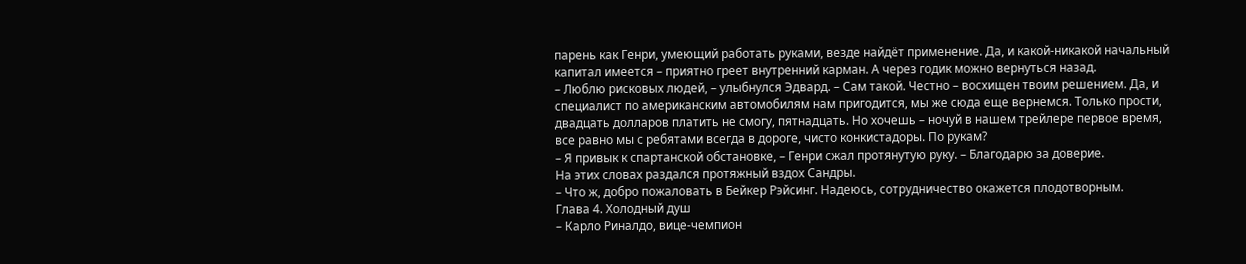парень как Генри, умеющий работать руками, везде найдёт применение. Да, и какой-никакой начальный капитал имеется – приятно греет внутренний карман. А через годик можно вернуться назад.
– Люблю рисковых людей, – улыбнулся Эдвард. – Сам такой. Честно – восхищен твоим решением. Да, и специалист по американским автомобилям нам пригодится, мы же сюда еще вернемся. Только прости, двадцать долларов платить не смогу, пятнадцать. Но хочешь – ночуй в нашем трейлере первое время, все равно мы с ребятами всегда в дороге, чисто конкистадоры. По рукам?
– Я привык к спартанской обстановке, – Генри сжал протянутую руку. – Благодарю за доверие.
На этих словах раздался протяжный вздох Сандры.
– Что ж, добро пожаловать в Бейкер Рэйсинг. Надеюсь, сотрудничество окажется плодотворным.
Глава 4. Холодный душ
– Карло Риналдо, вице-чемпион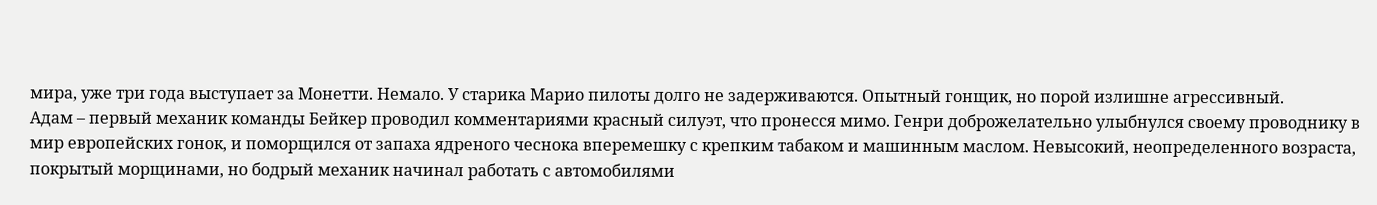мира, уже три года выступает за Монетти. Немало. У старика Марио пилоты долго не задерживаются. Опытный гонщик, но порой излишне агрессивный.
Адам – первый механик команды Бейкер проводил комментариями красный силуэт, что пронесся мимо. Генри доброжелательно улыбнулся своему проводнику в мир европейских гонок, и поморщился от запаха ядреного чеснока вперемешку с крепким табаком и машинным маслом. Невысокий, неопределенного возраста, покрытый морщинами, но бодрый механик начинал работать с автомобилями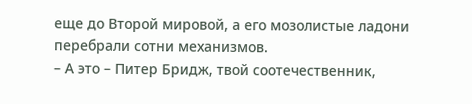еще до Второй мировой, а его мозолистые ладони перебрали сотни механизмов.
– А это – Питер Бридж, твой соотечественник,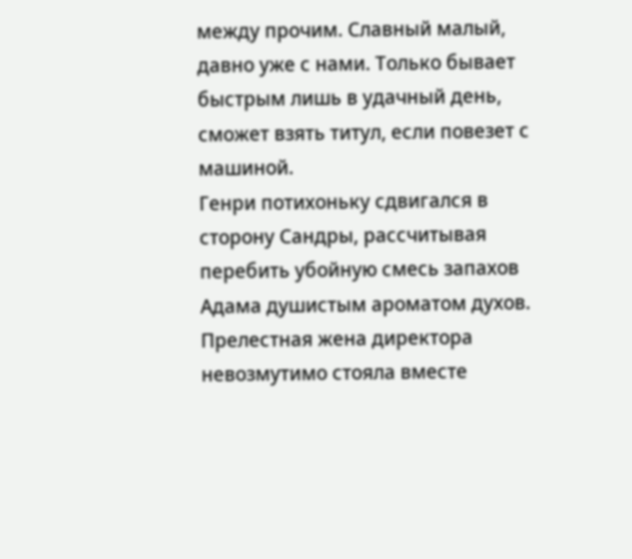между прочим. Славный малый, давно уже с нами. Только бывает быстрым лишь в удачный день, сможет взять титул, если повезет с машиной.
Генри потихоньку сдвигался в сторону Сандры, рассчитывая перебить убойную смесь запахов Адама душистым ароматом духов. Прелестная жена директора невозмутимо стояла вместе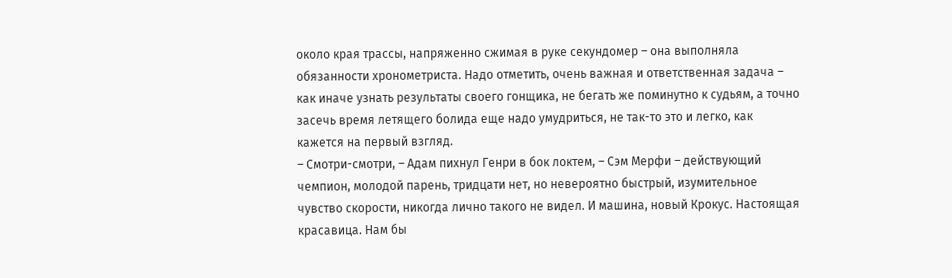около края трассы, напряженно сжимая в руке секундомер – она выполняла обязанности хронометриста. Надо отметить, очень важная и ответственная задача – как иначе узнать результаты своего гонщика, не бегать же поминутно к судьям, а точно засечь время летящего болида еще надо умудриться, не так-то это и легко, как кажется на первый взгляд.
– Смотри-смотри, – Адам пихнул Генри в бок локтем, – Сэм Мерфи – действующий чемпион, молодой парень, тридцати нет, но невероятно быстрый, изумительное чувство скорости, никогда лично такого не видел. И машина, новый Крокус. Настоящая красавица. Нам бы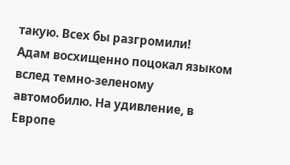такую. Всех бы разгромили!
Адам восхищенно поцокал языком вслед темно-зеленому автомобилю. На удивление, в Европе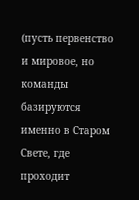(пусть первенство и мировое, но команды базируются именно в Старом Свете, где проходит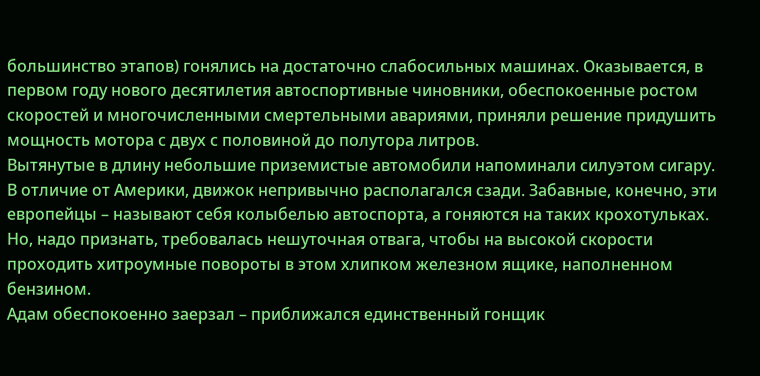большинство этапов) гонялись на достаточно слабосильных машинах. Оказывается, в первом году нового десятилетия автоспортивные чиновники, обеспокоенные ростом скоростей и многочисленными смертельными авариями, приняли решение придушить мощность мотора с двух с половиной до полутора литров.
Вытянутые в длину небольшие приземистые автомобили напоминали силуэтом сигару. В отличие от Америки, движок непривычно располагался сзади. Забавные, конечно, эти европейцы – называют себя колыбелью автоспорта, а гоняются на таких крохотульках. Но, надо признать, требовалась нешуточная отвага, чтобы на высокой скорости проходить хитроумные повороты в этом хлипком железном ящике, наполненном бензином.
Адам обеспокоенно заерзал – приближался единственный гонщик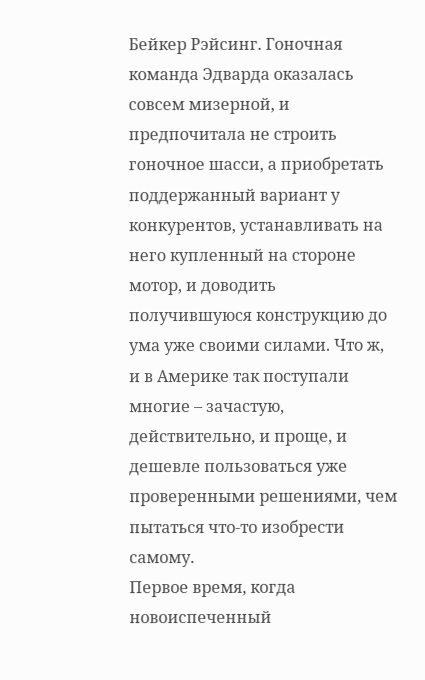Бейкер Рэйсинг. Гоночная команда Эдварда оказалась совсем мизерной, и предпочитала не строить гоночное шасси, а приобретать поддержанный вариант у конкурентов, устанавливать на него купленный на стороне мотор, и доводить получившуюся конструкцию до ума уже своими силами. Что ж, и в Америке так поступали многие – зачастую, действительно, и проще, и дешевле пользоваться уже проверенными решениями, чем пытаться что-то изобрести самому.
Первое время, когда новоиспеченный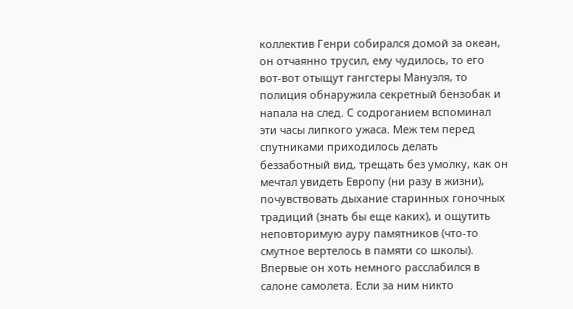коллектив Генри собирался домой за океан, он отчаянно трусил, ему чудилось, то его вот-вот отыщут гангстеры Мануэля, то полиция обнаружила секретный бензобак и напала на след. С содроганием вспоминал эти часы липкого ужаса. Меж тем перед спутниками приходилось делать беззаботный вид, трещать без умолку, как он мечтал увидеть Европу (ни разу в жизни), почувствовать дыхание старинных гоночных традиций (знать бы еще каких), и ощутить неповторимую ауру памятников (что-то смутное вертелось в памяти со школы).
Впервые он хоть немного расслабился в салоне самолета. Если за ним никто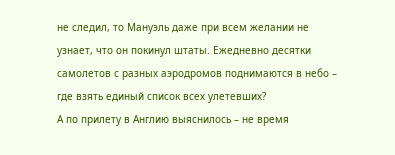не следил, то Мануэль даже при всем желании не узнает, что он покинул штаты. Ежедневно десятки самолетов с разных аэродромов поднимаются в небо – где взять единый список всех улетевших?
А по прилету в Англию выяснилось – не время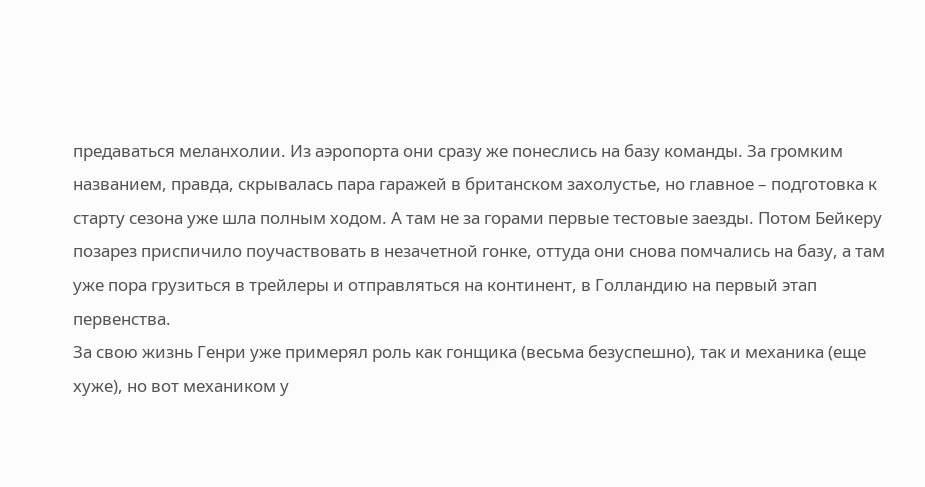предаваться меланхолии. Из аэропорта они сразу же понеслись на базу команды. За громким названием, правда, скрывалась пара гаражей в британском захолустье, но главное – подготовка к старту сезона уже шла полным ходом. А там не за горами первые тестовые заезды. Потом Бейкеру позарез приспичило поучаствовать в незачетной гонке, оттуда они снова помчались на базу, а там уже пора грузиться в трейлеры и отправляться на континент, в Голландию на первый этап первенства.
За свою жизнь Генри уже примерял роль как гонщика (весьма безуспешно), так и механика (еще хуже), но вот механиком у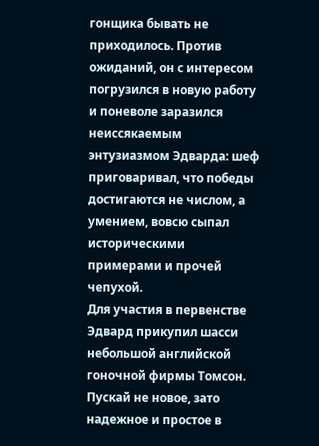гонщика бывать не приходилось. Против ожиданий, он с интересом погрузился в новую работу и поневоле заразился неиссякаемым энтузиазмом Эдварда: шеф приговаривал, что победы достигаются не числом, а умением, вовсю сыпал историческими примерами и прочей чепухой.
Для участия в первенстве Эдвард прикупил шасси небольшой английской гоночной фирмы Томсон. Пускай не новое, зато надежное и простое в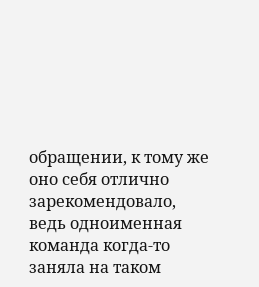обращении, к тому же оно себя отлично зарекомендовало, ведь одноименная команда когда-то заняла на таком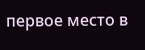первое место в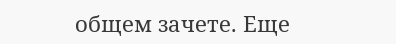общем зачете. Еще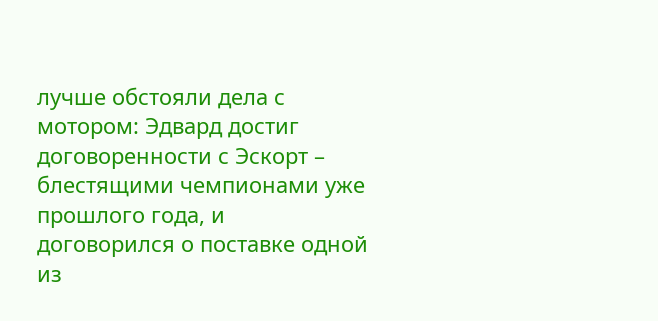лучше обстояли дела с мотором: Эдвард достиг договоренности с Эскорт – блестящими чемпионами уже прошлого года, и договорился о поставке одной из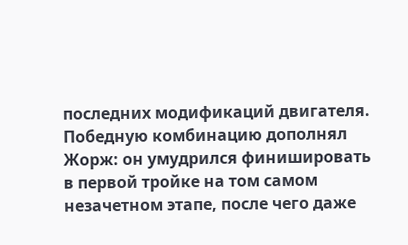последних модификаций двигателя. Победную комбинацию дополнял Жорж: он умудрился финишировать в первой тройке на том самом незачетном этапе, после чего даже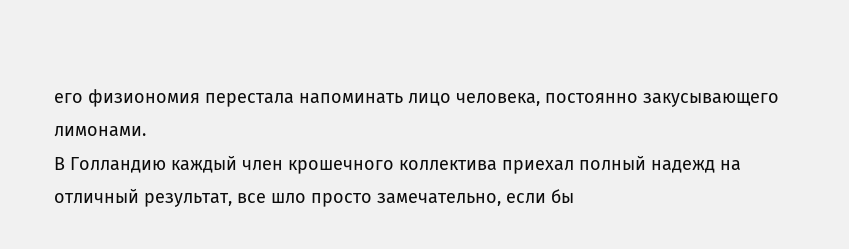его физиономия перестала напоминать лицо человека, постоянно закусывающего лимонами.
В Голландию каждый член крошечного коллектива приехал полный надежд на отличный результат, все шло просто замечательно, если бы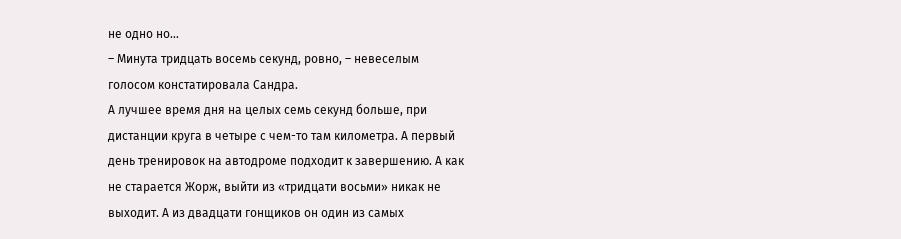не одно но…
– Минута тридцать восемь секунд, ровно, – невеселым голосом констатировала Сандра.
А лучшее время дня на целых семь секунд больше, при дистанции круга в четыре с чем-то там километра. А первый день тренировок на автодроме подходит к завершению. А как не старается Жорж, выйти из «тридцати восьми» никак не выходит. А из двадцати гонщиков он один из самых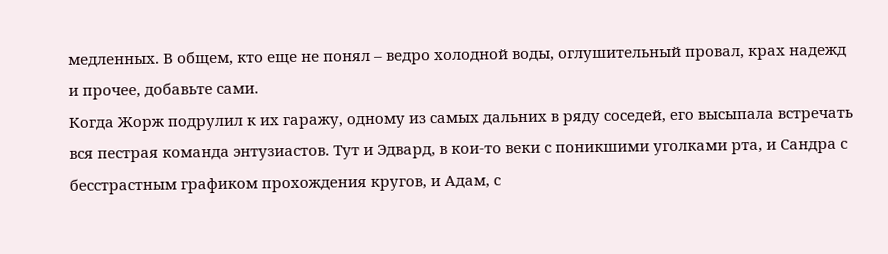медленных. В общем, кто еще не понял – ведро холодной воды, оглушительный провал, крах надежд и прочее, добавьте сами.
Когда Жорж подрулил к их гаражу, одному из самых дальних в ряду соседей, его высыпала встречать вся пестрая команда энтузиастов. Тут и Эдвард, в кои-то веки с поникшими уголками рта, и Сандра с бесстрастным графиком прохождения кругов, и Адам, с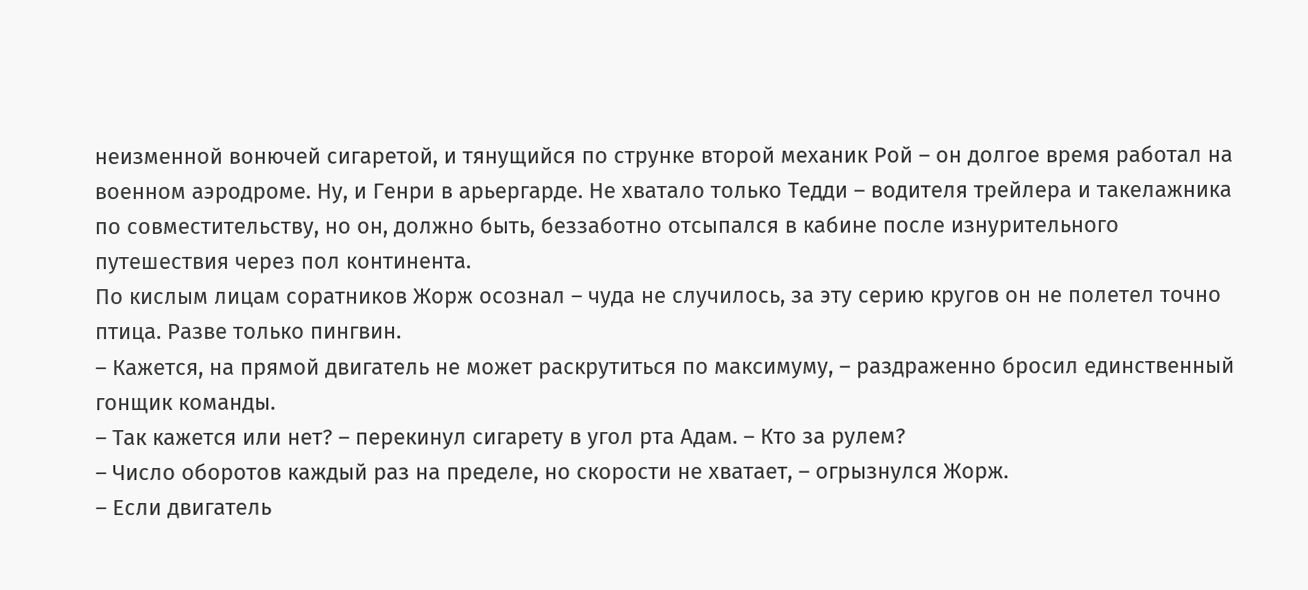неизменной вонючей сигаретой, и тянущийся по струнке второй механик Рой – он долгое время работал на военном аэродроме. Ну, и Генри в арьергарде. Не хватало только Тедди – водителя трейлера и такелажника по совместительству, но он, должно быть, беззаботно отсыпался в кабине после изнурительного путешествия через пол континента.
По кислым лицам соратников Жорж осознал – чуда не случилось, за эту серию кругов он не полетел точно птица. Разве только пингвин.
– Кажется, на прямой двигатель не может раскрутиться по максимуму, – раздраженно бросил единственный гонщик команды.
– Так кажется или нет? – перекинул сигарету в угол рта Адам. – Кто за рулем?
– Число оборотов каждый раз на пределе, но скорости не хватает, – огрызнулся Жорж.
– Если двигатель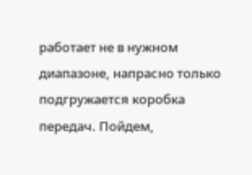работает не в нужном диапазоне, напрасно только подгружается коробка передач. Пойдем,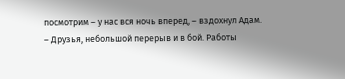посмотрим – у нас вся ночь вперед, – вздохнул Адам.
– Друзья, небольшой перерыв и в бой. Работы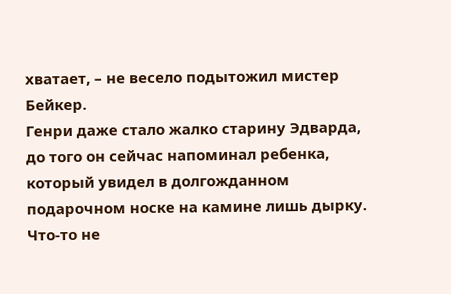хватает, – не весело подытожил мистер Бейкер.
Генри даже стало жалко старину Эдварда, до того он сейчас напоминал ребенка, который увидел в долгожданном подарочном носке на камине лишь дырку. Что-то не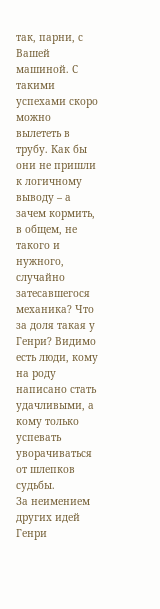так, парни, с Вашей машиной. С такими успехами скоро можно вылететь в трубу. Как бы они не пришли к логичному выводу – а зачем кормить, в общем, не такого и нужного, случайно затесавшегося механика? Что за доля такая у Генри? Видимо есть люди, кому на роду написано стать удачливыми, а кому только успевать уворачиваться от шлепков судьбы.
За неимением других идей Генри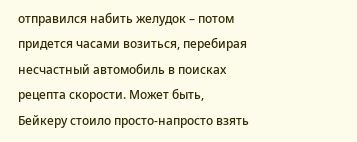отправился набить желудок – потом придется часами возиться, перебирая несчастный автомобиль в поисках рецепта скорости. Может быть, Бейкеру стоило просто-напросто взять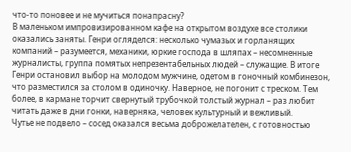что-то поновее и не мучиться понапрасну?
В маленьком импровизированном кафе на открытом воздухе все столики оказались заняты. Генри огляделся: несколько чумазых и горланящих компаний – разумеется, механики, юркие господа в шляпах – несомненные журналисты, группа помятых непрезентабельных людей – служащие. В итоге Генри остановил выбор на молодом мужчине, одетом в гоночный комбинезон, что разместился за столом в одиночку. Наверное, не погонит с треском. Тем более, в кармане торчит свернутый трубочкой толстый журнал – раз любит читать даже в дни гонки, наверняка, человек культурный и вежливый.
Чутье не подвело – сосед оказался весьма доброжелателен, с готовностью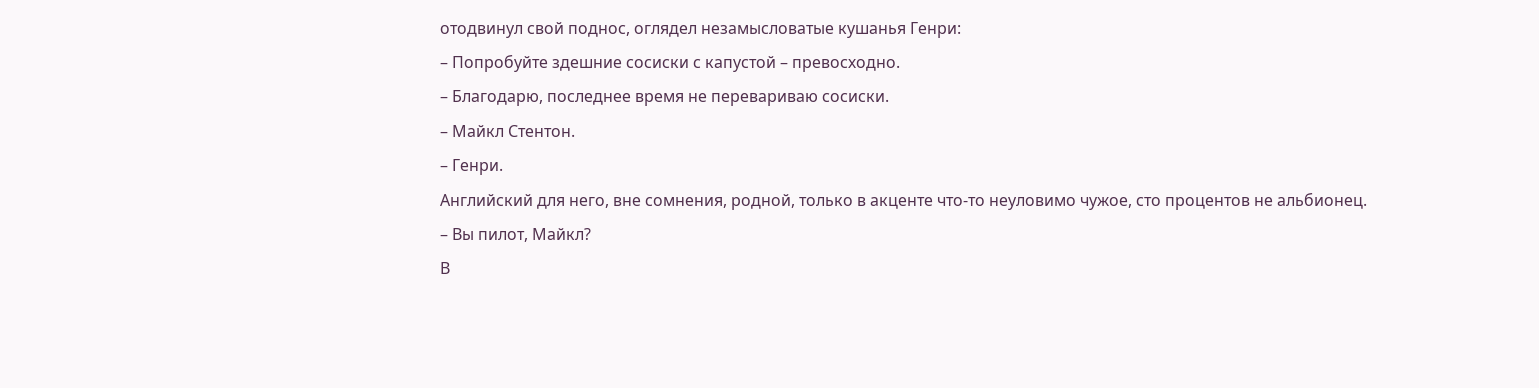отодвинул свой поднос, оглядел незамысловатые кушанья Генри:
– Попробуйте здешние сосиски с капустой – превосходно.
– Благодарю, последнее время не перевариваю сосиски.
– Майкл Стентон.
– Генри.
Английский для него, вне сомнения, родной, только в акценте что-то неуловимо чужое, сто процентов не альбионец.
– Вы пилот, Майкл?
В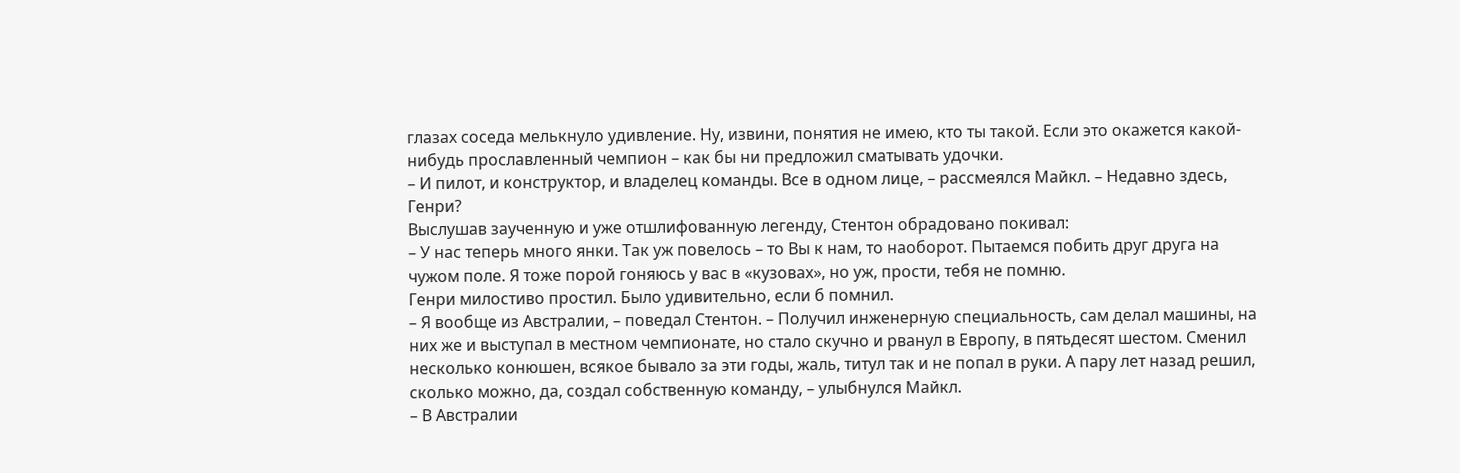глазах соседа мелькнуло удивление. Ну, извини, понятия не имею, кто ты такой. Если это окажется какой-нибудь прославленный чемпион – как бы ни предложил сматывать удочки.
– И пилот, и конструктор, и владелец команды. Все в одном лице, – рассмеялся Майкл. – Недавно здесь, Генри?
Выслушав заученную и уже отшлифованную легенду, Стентон обрадовано покивал:
– У нас теперь много янки. Так уж повелось – то Вы к нам, то наоборот. Пытаемся побить друг друга на чужом поле. Я тоже порой гоняюсь у вас в «кузовах», но уж, прости, тебя не помню.
Генри милостиво простил. Было удивительно, если б помнил.
– Я вообще из Австралии, – поведал Стентон. – Получил инженерную специальность, сам делал машины, на них же и выступал в местном чемпионате, но стало скучно и рванул в Европу, в пятьдесят шестом. Сменил несколько конюшен, всякое бывало за эти годы, жаль, титул так и не попал в руки. А пару лет назад решил, сколько можно, да, создал собственную команду, – улыбнулся Майкл.
– В Австралии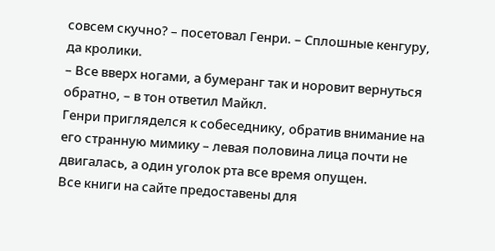совсем скучно? – посетовал Генри. – Сплошные кенгуру, да кролики.
– Все вверх ногами, а бумеранг так и норовит вернуться обратно, – в тон ответил Майкл.
Генри пригляделся к собеседнику, обратив внимание на его странную мимику – левая половина лица почти не двигалась, а один уголок рта все время опущен.
Все книги на сайте предоставены для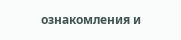ознакомления и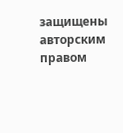защищены авторским правом